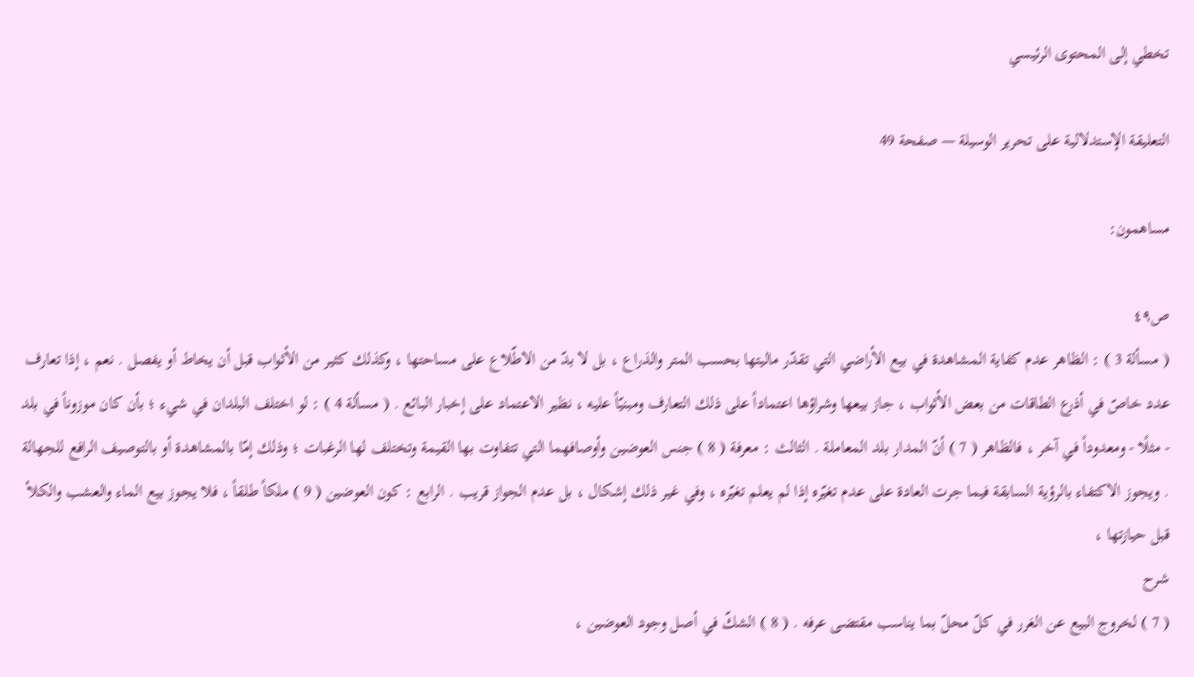تخطي إلى المحتوى الرئيسي

التعليقة الإستدلالية على تحرير الوسيلة — صفحة 49

مساهمون:

ص٤٩
( مسألة 3 ) : الظاهر عدم كفاية المشاهدة في بيع الأراضي التي تقدّر ماليتها بحسب المتر والذراع ، بل لا بدّ من الاطّلاع على مساحتها ، وكذلك كثير من الأثواب قبل أن يخاط أو يفصل . نعم ، إذا تعارف عدد خاصّ في أذرع الطاقات من بعض الأثواب ، جاز بيعها وشراؤها اعتماداً على ذلك التعارف ومبنيّاً عليه ، نظير الاعتماد على إخبار البائع . ( مسألة 4 ) : لو اختلف البلدان في شيء ؛ بأن كان موزوناً في بلد - مثلًا - ومعدوداً في آخر ، فالظاهر ( 7 ) أنّ المدار بلد المعاملة . الثالث : معرفة ( 8 ) جنس العوضين وأوصافهما التي تتفاوت بها القيمة وتختلف لها الرغبات ؛ وذلك إمّا بالمشاهدة أو بالتوصيف الرافع للجهالة . ويجوز الاكتفاء بالرؤية السابقة فيما جرت العادة على عدم تغيّره إذا لم يعلم تغيّره ، وفي غير ذلك إشكال ، بل عدم الجواز قريب . الرابع : كون العوضين ( 9 ) ملكاً طلقاً ، فلا يجوز بيع الماء والعشب والكلأ قبل حيازتها ،
شرح
( 7 ) لخروج البيع عن الغرر في كلّ محلّ بما يناسب مقتضى عرفه . ( 8 ) الشكّ في أصل وجود العوضين ،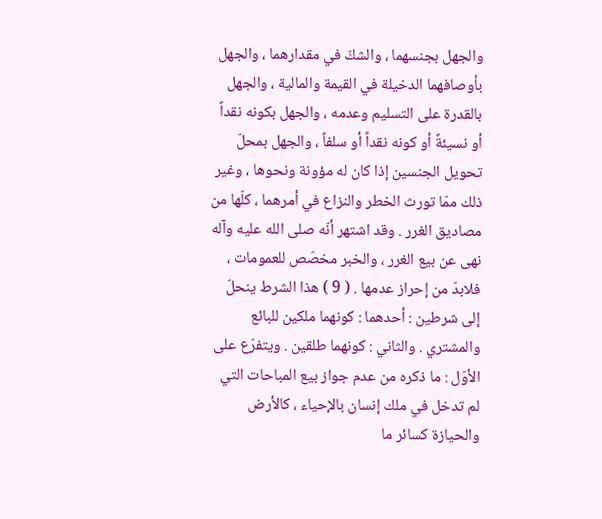والجهل بجنسهما ، والشكّ في مقدارهما ، والجهل بأوصافهما الدخيلة في القيمة والمالية ، والجهل بالقدرة على التسليم وعدمه ، والجهل بكونه نقداً أو نسيئةً أو كونه نقداً أو سلفاً ، والجهل بمحلّ تحويل الجنسين إذا كان له مؤونة ونحوها ، وغير ذلك ممّا تورث الخطر والنزاع في أمرهما ، كلّها من مصاديق الغرر . وقد اشتهر أنّه صلى الله عليه وآله نهى عن بيع الغرر ، والخبر مخصّص للعمومات ، فلابدّ من إحراز عدمها . ( 9 ) هذا الشرط ينحلّ إلى شرطين : أحدهما : كونهما ملكين للبائع والمشتري . والثاني : كونهما طلقين . ويتفرّع على الأوّل : ما ذكره من عدم جواز بيع المباحات التي لم تدخل في ملك إنسان بالإحياء ، كالأرض والحيازة كسائر ما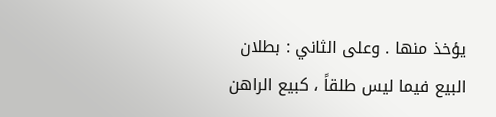يؤخذ منها . وعلى الثاني : بطلان البيع فيما ليس طلقاً ، كبيع الراهن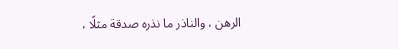الرهن ، والناذر ما نذره صدقة مثلًا ،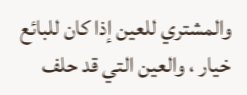والمشتري للعين إذا كان للبائع خيار ، والعين التي قد حلف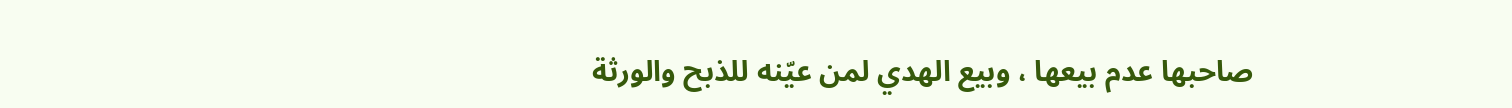صاحبها عدم بيعها ، وبيع الهدي لمن عيّنه للذبح والورثة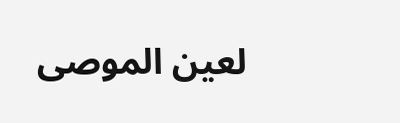لعين الموصى